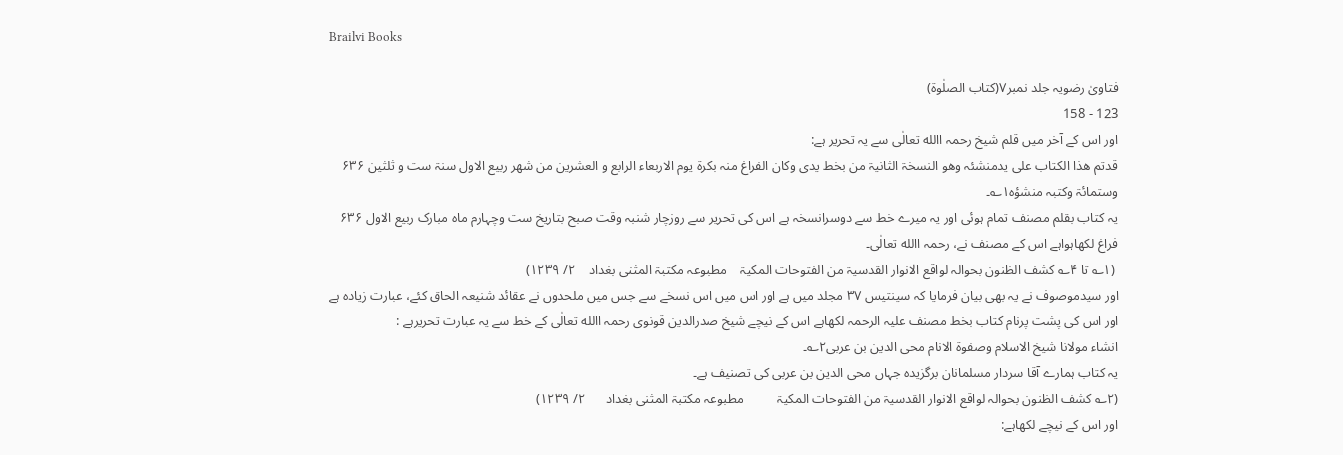Brailvi Books

فتاویٰ رضویہ جلد نمبر۷(کتاب الصلٰوۃ)
123 - 158
اور اس کے آخر میں قلم شیخ رحمہ االله تعالٰی سے یہ تحریر ہے:
قدتم ھذا الکتاب علی یدمنشئہ وھو النسخۃ الثانیۃ من بخط یدی وکان الفراغ منہ بکرۃ یوم الاربعاء الرابع و العشرین من شھر ربیع الاول سنۃ ست و ثلثین ۶۳۶ وستمائۃ وکتبہ منشؤہ۱؎۔
یہ کتاب بقلم مصنف تمام ہوئی اور یہ میرے خط سے دوسرانسخہ ہے اس کی تحریر سے روزچار شنبہ وقت صبح بتاریخ ست وچہارم ماہ مبارک ربیع الاول ۶۳۶ فراغ لکھاہواہے اس کے مصنف نے، رحمہ االله تعالٰی۔
 (۱؎ تا ۴؎ کشف الظنون بحوالہ لواقع الانوار القدسیۃ من الفتوحات المکیۃ    مطبوعہ مکتبۃ المثنی بغداد    ۲/ ۱۲۳۹)
اور سیدموصوف نے یہ بھی بیان فرمایا کہ سینتیس ۳۷ مجلد میں ہے اور اس میں اس نسخے سے جس میں ملحدوں نے عقائد شنیعہ الحاق کئے، عبارت زیادہ ہے اور اس کی پشت پرنام کتاب بخط مصنف علیہ الرحمہ لکھاہے اس کے نیچے شیخ صدرالدین قونوی رحمہ االله تعالٰی کے خط سے یہ عبارت تحریرہے :
انشاء مولانا شیخ الاسلام وصفوۃ الانام محی الدین بن عربی۲؎۔
یہ کتاب ہمارے آقا سردار مسلمانان برگزیدہ جہاں محی الدین بن عربی کی تصنیف ہے۔
(۲؎ کشف الظنون بحوالہ لواقع الانوار القدسیۃ من الفتوحات المکیۃ          مطبوعہ مکتبۃ المثنی بغداد      ۲/ ۱۲۳۹)
اور اس کے نیچے لکھاہے: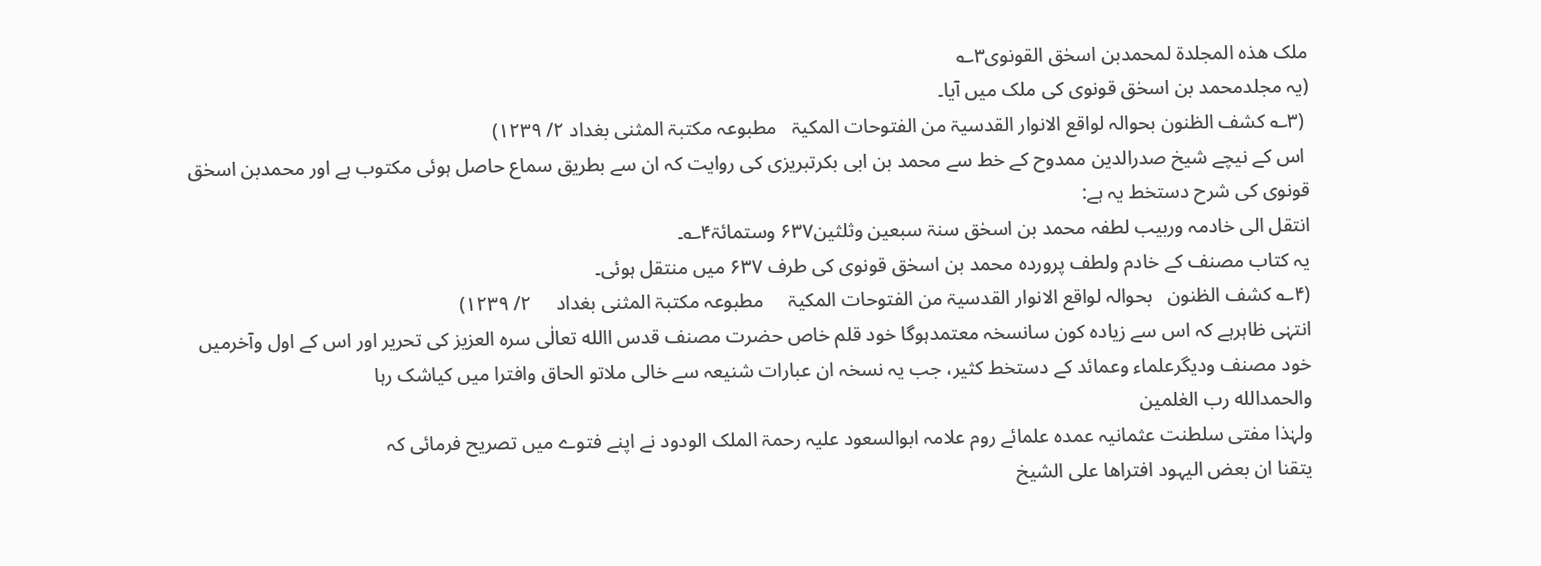ملک ھذہ المجلدۃ لمحمدبن اسحٰق القونوی۳؎
(یہ مجلدمحمد بن اسحٰق قونوی کی ملک میں آیا۔
 (۳؎ کشف الظنون بحوالہ لواقع الانوار القدسیۃ من الفتوحات المکیۃ   مطبوعہ مکتبۃ المثنی بغداد ۲/ ۱۲۳۹)
 اس کے نیچے شیخ صدرالدین ممدوح کے خط سے محمد بن ابی بکرتبریزی کی روایت کہ ان سے بطریق سماع حاصل ہوئی مکتوب ہے اور محمدبن اسحٰق قونوی کی شرح دستخط یہ ہے:
انتقل الی خادمہ وربیب لطفہ محمد بن اسحٰق سنۃ سبعین وثلثین۶۳۷ وستمائۃ۴؎۔
یہ کتاب مصنف کے خادم ولطف پروردہ محمد بن اسحٰق قونوی کی طرف ۶۳۷ میں منتقل ہوئی۔
(۴؎ کشف الظنون   بحوالہ لواقع الانوار القدسیۃ من الفتوحات المکیۃ     مطبوعہ مکتبۃ المثنی بغداد     ۲/ ۱۲۳۹)
انتہٰی ظاہرہے کہ اس سے زیادہ کون سانسخہ معتمدہوگا خود قلم خاص حضرت مصنف قدس االله تعالٰی سرہ العزیز کی تحریر اور اس کے اول وآخرمیں خود مصنف ودیگرعلماء وعمائد کے دستخط کثیر، جب یہ نسخہ ان عبارات شنیعہ سے خالی ملاتو الحاق وافترا میں کیاشک رہا
والحمدالله رب العٰلمین
ولہٰذا مفتی سلطنت عثمانیہ عمدہ علمائے روم علامہ ابوالسعود علیہ رحمۃ الملک الودود نے اپنے فتوے میں تصریح فرمائی کہ
یتقنا ان بعض الیہود افتراھا علی الشیخ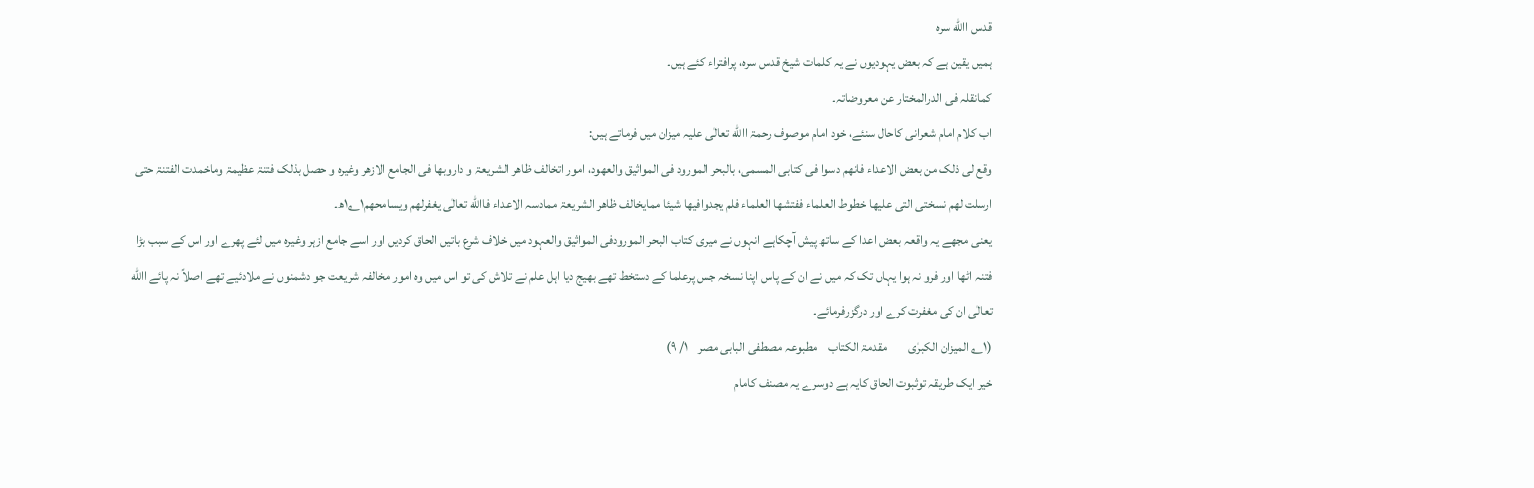قدس االله سرہ
ہمیں یقین ہے کہ بعض یہودیوں نے یہ کلمات شیخ قدس سرہ، پرافتراء کئے ہیں۔
کمانقلہ فی الدرالمختار عن معروضاتہ۔
اب کلام امام شعرانی کاحال سنئے، خود امام موصوف رحمۃ االله تعالٰی علیہ میزان میں فرماتے ہیں:
وقع لی ذلک من بعض الاعداء فانھم دسوا فی کتابی المسمی، بالبحر المورود فی المواثیق والعھود، امور اتخالف ظاھر الشریعۃ و داروبھا فی الجامع الازھر وغیرہ و حصل بذلک فتنۃ عظیمۃ وماخمدت الفتنۃ حتی ارسلت لھم نسختی التی علیھا خطوط العلماء ففتشھا العلماء فلم یجدوافیھا شیئا ممایخالف ظاھر الشریعۃ ممادسہ الاعداء فاالله تعالٰی یغفرلھم ویسامحھم۱؎۱ھ۔
یعنی مجھے یہ واقعہ بعض اعدا کے ساتھ پیش آچکاہے انہوں نے میری کتاب البحر المورودفی المواثیق والعہود میں خلاف شرع باتیں الحاق کردیں اور اسے جامع ازہر وغیرہ میں لئے پھرے اور اس کے سبب بڑا فتنہ اٹھا اور فرو نہ ہوا یہاں تک کہ میں نے ان کے پاس اپنا نسخہ جس پرعلما کے دستخط تھے بھیج دیا اہل علم نے تلاش کی تو اس میں وہ امور مخالفہ شریعت جو دشمنوں نے ملادئیے تھے اصلاً نہ پائے االله تعالٰی ان کی مغفرت کرے اور درگزرفرمائے۔
(۱؎ المیزان الکبرٰی        مقدمۃ الکتاب    مطبوعہ مصطفی البابی مصر    ۱/ ۹)
خیر ایک طریقہ توثبوت الحاق کایہ ہے دوسرے یہ مصنف کامام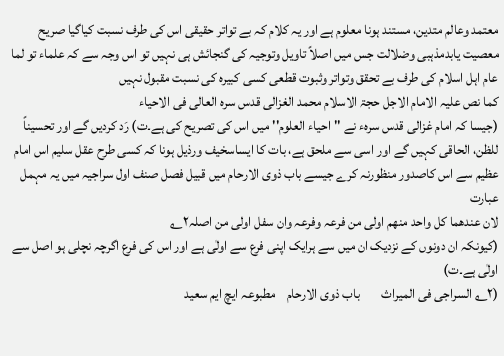معتمد وعالم متدین، مستند ہونا معلوم ہے اور یہ کلام کہ بے تواتر حقیقی اس کی طرف نسبت کیاگیا صریح معصیت یابدمذہبی وضلالت جس میں اصلاً تاویل وتوجیہ کی گنجائش ہی نہیں تو اس وجہ سے کہ علماء تو لما عام اہل اسلام کی طرف بے تحقق وتواتر وثبوت قطعی کسی کبیرہ کی نسبت مقبول نہیں
کما نص علیہ الامام الاجل حجۃ الاسلام محمد الغزالی قدس سرہ العالی فی الاحیاء
(جیسا کہ امام غزالی قدس سرہء نے ''احیاء العلوم'' میں اس کی تصریح کی ہے۔ت) رَد کردیں گے اور تحسیناً للظن، الحاقی کہیں گے اور اسی سے ملحق ہے، بات کا ایساسخیف ورذیل ہونا کہ کسی طرح عقل سلیم اس امام عظیم سے اس کاصدور منظورنہ کرے جیسے باب ذوی الارحام میں قبیل فصل صنف اول سراجیہ میں یہ مہمل عبارت
لان عندھما کل واحد منھم اولی من فرعہ وفرعہ وان سفل اولی من اصلہ۲؎
(کیونکہ ان دونوں کے نزدیک ان میں سے ہرایک اپنی فرع سے اولٰی ہے اور اس کی فرع اگرچہ نچلی ہو اصل سے اولٰی ہے۔ت)
(۲؎ السراجی فی المیراث        باب ذوی الارحام    مطبوعہ ایچ ایم سعید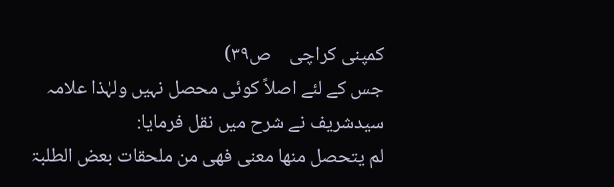کمپنی کراچی    ص۳۹)
جس کے لئے اصلاً کوئی محصل نہیں ولہٰذا علامہ سیدشریف نے شرح میں نقل فرمایا:
لم یتحصل منھا معنی فھی من ملحقات بعض الطلبۃ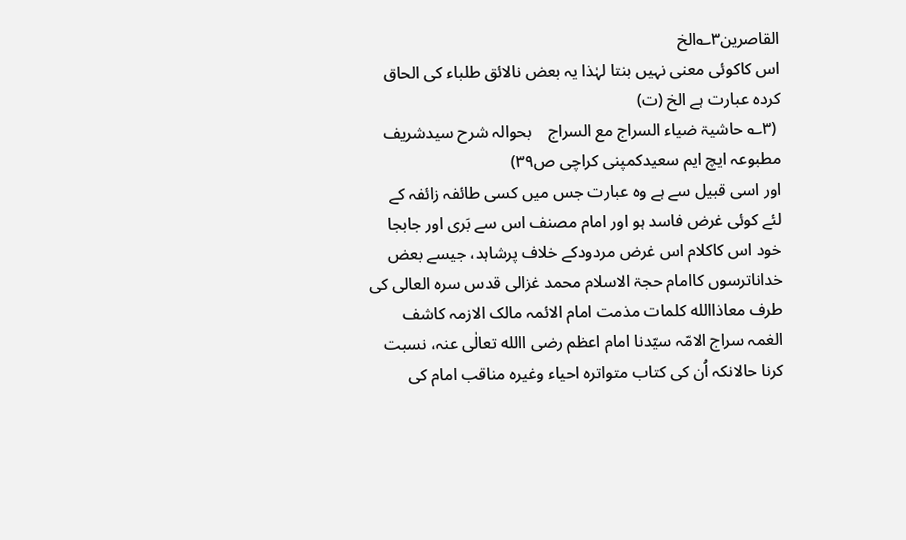القاصرین۳؎الخ
اس کاکوئی معنی نہیں بنتا لہٰذا یہ بعض نالائق طلباء کی الحاق کردہ عبارت ہے الخ (ت)
 (۳؎ حاشیۃ ضیاء السراج مع السراج    بحوالہ شرح سیدشریف    مطبوعہ ایچ ایم سعیدکمپنی کراچی ص۳۹)
اور اسی قبیل سے ہے وہ عبارت جس میں کسی طائفہ زائفہ کے لئے کوئی غرض فاسد ہو اور امام مصنف اس سے بَری اور جابجا خود اس کاکلام اس غرض مردودکے خلاف پرشاہد، جیسے بعض خداناترسوں کاامام حجۃ الاسلام محمد غزالی قدس سرہ العالی کی طرف معاذاالله کلمات مذمت امام الائمہ مالک الازمہ کاشف الغمہ سراج الامّہ سیّدنا امام اعظم رضی االله تعالٰی عنہ، نسبت کرنا حالانکہ اُن کی کتاب متواترہ احیاء وغیرہ مناقب امام کی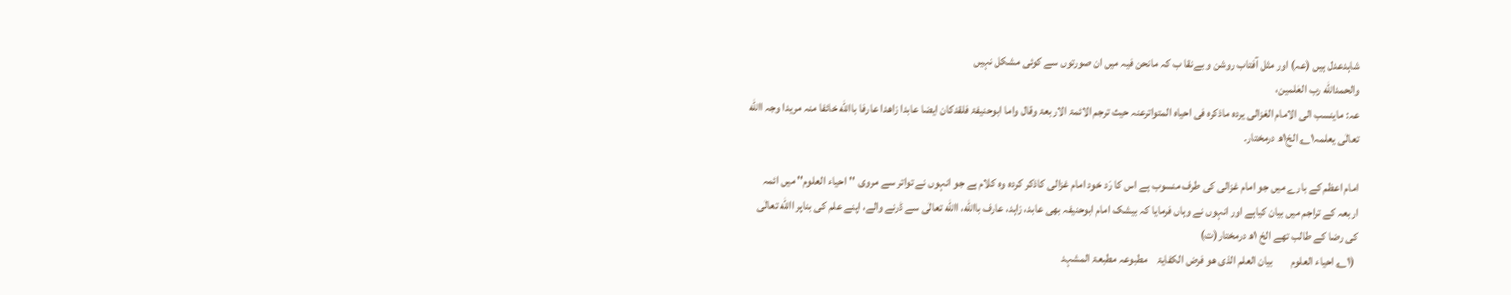شاہدعدل ہیں (عہ) اور مثل آفتاب روشن و بےنقا ب کہ مانحن فیہ میں ان صورتوں سے کوئی مشکل نہیں
والحمدالله رب العٰلمین،
عہ: ماینسب الی الامام الغزالی یردہ ماذکرہ فی احیاہ المتواترعنہ حیث ترجم الائمۃ الاربعۃ وقال واما ابوحنیفۃ فلقدکان ایضا عابدا زاھدا عارفا باالله خائفا منہ مریدا وجہ االله تعالٰی یعلمہ۱؎ الخ۱ھ درمختار۔

امام اعظم کے بارے میں جو امام غزالی کی طرف منسوب ہے اس کا رَد خود امام غزالی کاذکر کردہ وہ کلام ہے جو انہوں نے تواتر سے مروی ''احیاء العلوم'' میں ائمہ اربعہ کے تراجم میں بیان کیاہے اور انہوں نے وہاں فرمایا کہ بیشک امام ابوحنیفہ بھی عابد، زاہد، عارف باالله، االله تعالٰی سے ڈرنے والے، اپنے علم کی بناپر االله تعالٰی کی رضا کے طالب تھے الخ ۱ھ درمختار(ت)
 (۱؎ احیاء العلوم        بیان العلم الذی ھو فرض الکفایۃ    مطبوعہ مطبعۃ المشہد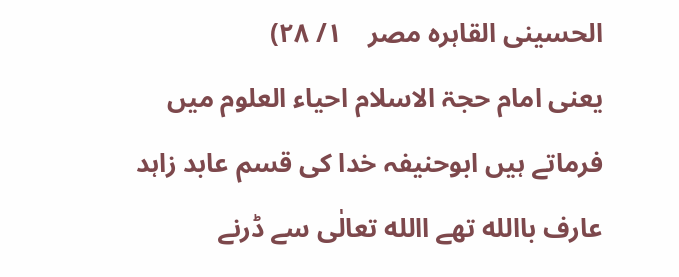الحسینی القاہرہ مصر    ۱/ ۲۸)
یعنی امام حجۃ الاسلام احیاء العلوم میں فرماتے ہیں ابوحنیفہ خدا کی قسم عابد زاہد عارف باالله تھے االله تعالٰی سے ڈرنے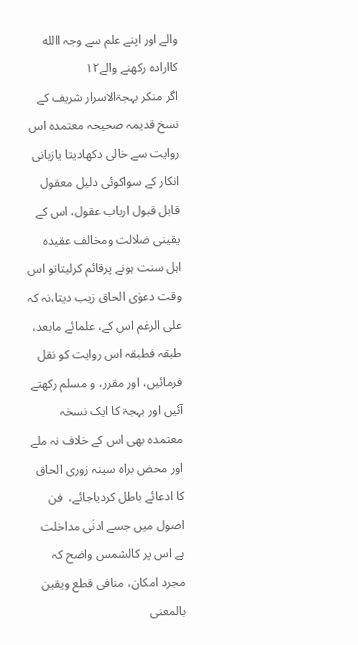والے اور اپنے علم سے وجہ االله کاارادہ رکھنے والے۱۲
اگر منکر بہجۃالاسرار شریف کے نسخ قدیمہ صحیحہ معتمدہ اس روایت سے خالی دکھادیتا یازبانی انکار کے سواکوئی دلیل معقول قابل قبول ارباب عقول، اس کے یقینی ضلالت ومخالف عقیدہ اہل سنت ہونے پرقائم کرلیتاتو اس وقت دعوٰی الحاق زیب دیتا،نہ کہ علی الرغم اس کے، علمائے مابعد، طبقہ فطبقہ اس روایت کو نقل فرمائیں، اور مقرر، و مسلم رکھتے آئیں اور بہجۃ کا ایک نسخہ معتمدہ بھی اس کے خلاف نہ ملے اور محض براہ سینہ زوری الحاق کا ادعائے باطل کردیاجائے،  فن اصول میں جسے ادنٰی مداخلت ہے اس پر کالشمس واضح کہ مجرد امکان، منافی قطع ویقین بالمعنی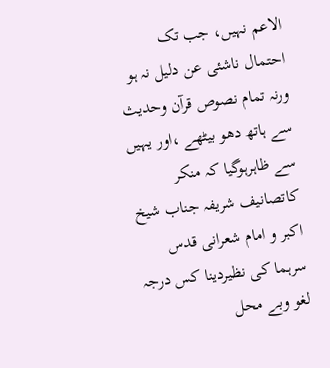الاعم نہیں، جب تک احتمال ناشئی عن دلیل نہ ہو ورنہ تمام نصوص قرآن وحدیث سے ہاتھ دھو بیٹھے ،اور یہیں سے ظاہرہوگیا کہ منکر کاتصانیف شریفہ جناب شیخ اکبر و امام شعرانی قدس سرہما کی نظیردینا کس درجہ لغو وبے محل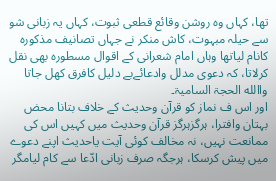تھا، کہاں وہ روشن وقائع قطعی ثبوت، کہاں یہ زبانی شو سے حیلہ مبہوت، کاش منکر نے جہاں تصانیف مذکورہ کانام لیاتھا وہاں امام شعرانی کے اقوال مسطورہ بھی نقل کرلاتا، کہ دعوی مدلل وادعائےبے دلیل کافرق کھل جاتا
واالله الحجۃ السامیۃ۔
اور اس ف نماز کو قرآن وحدیث کے خلاف بتانا محض بہتان وافترا، ہرگزہرگز قرآن وحدیث میں کہیں اس کی ممانعت نہیں، نہ مخالف کوئی آیت یاحدیث اپنے دعوے میں پیش کرسکا، ہرجگہ صرف زبانی ادّعا سے کام لیامگر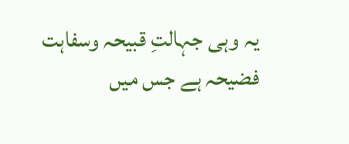یہ وہی جہالتِ قبیحہ وسفاہت فضیحہ ہے جس میں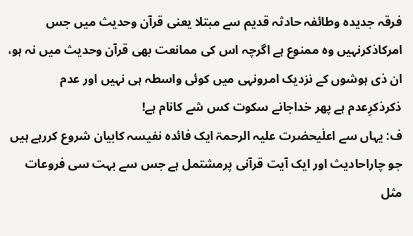فرقہ جدیدہ وطائفہ حادثہ قدیم سے مبتلا یعنی قرآن وحدیث میں جس امرکاذکرنہیں وہ ممنوع ہے اگرچہ اس کی ممانعت بھی قرآن وحدیث میں نہ ہو، ان ذی ہوشوں کے نزدیک امرونہی میں کوئی واسطہ ہی نہیں اور عدم ذکرذکرِعدم ہے پھر خداجانے سکوت کس شے کانام ہے!
ف: یہاں سے اعلٰیحضرت علیہ الرحمۃ ایک فائدہ نفیسہ کابیان شروع کررہے ہیں جو چاراحادیث اور ایک آیت قرآنی پرمشتمل ہے جس سے بہت سی فروعات مثل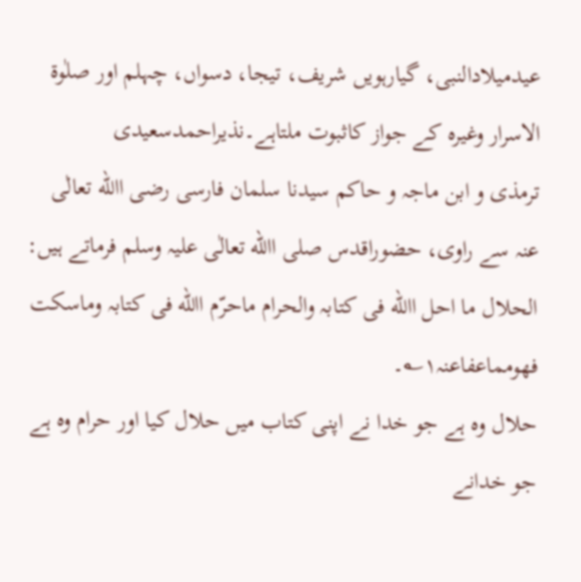عیدمیلادالنبی، گیارہویں شریف، تیجا، دسواں، چہلم اور صلٰوۃ الاسرار وغیرہ کے جواز کاثبوت ملتاہے۔نذیراحمدسعیدی
ترمذی و ابن ماجہ و حاکم سیدنا سلمان فارسی رضی االله تعالٰی عنہ سے راوی، حضوراقدس صلی االله تعالٰی علیہ وسلم فرماتے ہیں:
الحلال ما احل االله فی کتابہ والحرام ماحرّم االله فی کتابہ وماسکت فھومماعفاعنہ۱؎۔
حلال وہ ہے جو خدا نے اپنی کتاب میں حلال کیا اور حرام وہ ہے جو خدانے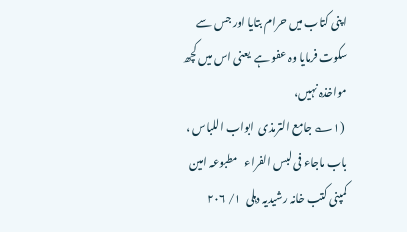اپنی کتاب میں حرام بتایا اور جس سے سکوت فرمایا وہ عفو ہے  یعنی اس میں کچھ مواخذہ نہیں،
 (۱؎ جامع الترمذی  ابواب اللباس ، باب ماجاء فی لبس الفراء   مطبوعہ امین کمپنی کتب خانہ رشیدیہ دہلی  ۱/ ۲۰۶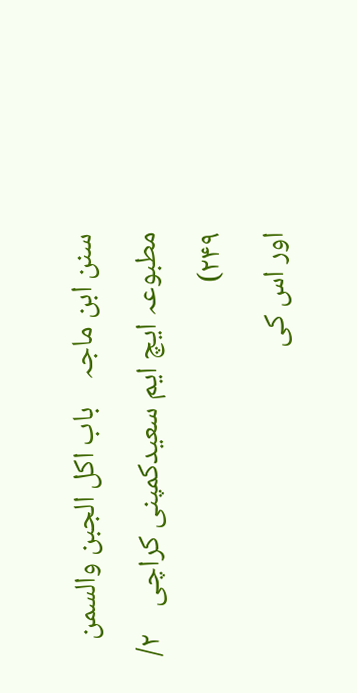سنن ابن ماجہ    باب اکل الجبن والسمن            مطبوعہ ایچ ایم سعیدکمپنی کراچی    ۲/ ۲۴۹)
اور اس کی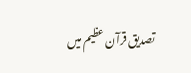تصدیق قرآن عظیم میں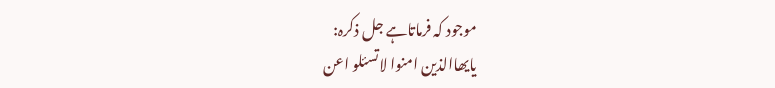موجود کہ فرماتاہے جل ذکرہ:
یایھاالذین امنوا لاتسئلو اعن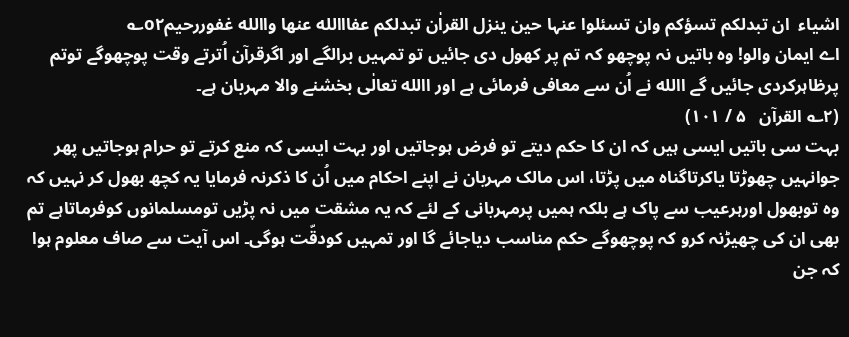اشیاء  ان تبدلکم تسؤکم وان تسئلوا عنہا حین ینزل القراٰن تبدلکم عفااالله عنھا واالله غفوررحیمo۲؎
اے ایمان والو! وہ باتیں نہ پوچھو کہ تم پر کھول دی جائیں تو تمہیں برالگے اور اگرقرآن اُترتے وقت پوچھوگے توتم پرظاہرکردی جائیں گے االله نے اُن سے معافی فرمائی ہے اور االله تعالٰی بخشنے والا مہربان ہے۔
(۲؎ القرآن   ۵ / ۱۰۱)
بہت سی باتیں ایسی ہیں کہ ان کا حکم دیتے تو فرض ہوجاتیں اور بہت ایسی کہ منع کرتے تو حرام ہوجاتیں پھر جوانہیں چھوڑتا یاکرتاگناہ میں پڑتا، اس مالک مہربان نے اپنے احکام میں اُن کا ذکرنہ فرمایا یہ کچھ بھول کر نہیں کہ وہ توبھول اورہرعیب سے پاک ہے بلکہ ہمیں پرمہربانی کے لئے کہ یہ مشقت میں نہ پڑیں تومسلمانوں کوفرماتاہے تم بھی ان کی چھیڑنہ کرو کہ پوچھوگے حکم مناسب دیاجائے گا اور تمہیں کودقّت ہوگی۔ اس آیت سے صاف معلوم ہوا کہ جن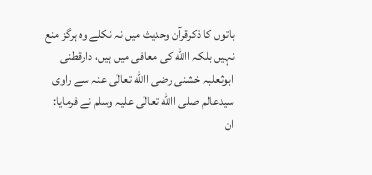باتوں کا ذکرقرآن وحدیث میں نہ نکلے وہ ہرگز منع نہیں بلکہ االله کی معافی میں ہیں، دارقطنی ابوثعلبہ خشنی رضی االله تعالٰی عنہ سے راوی سیدعالم صلی االله تعالٰی علیہ وسلم نے فرمایا:
ان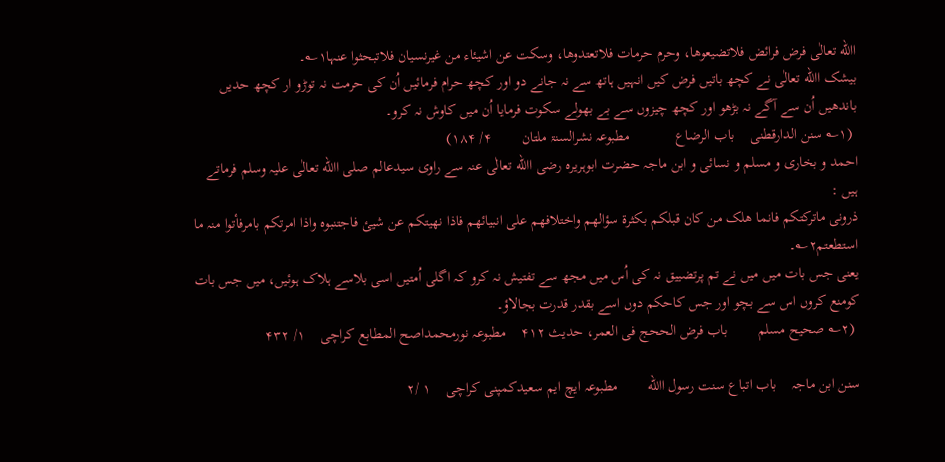االله تعالٰی فرض فرائض فلاتضیعوھا، وحرم حرمات فلاتعتدوھا، وسکت عن اشیئاء من غیرنسیان فلاتبحثوا عنہا۱؎۔
بیشک االله تعالٰی نے کچھ باتیں فرض کیں انہیں ہاتھ سے نہ جانے دو اور کچھ حرام فرمائیں اُن کی حرمت نہ توڑو ار کچھ حدیں باندھیں اُن سے آگے نہ بڑھو اور کچھ چیزوں سے بے بھولے سکوت فرمایا اُن میں کاوش نہ کرو۔
 (۱؎ سنن الدارقطنی    باب الرضاع            مطبوعہ نشرالسنۃ ملتان        ۴/ ۱۸۴)
احمد و بخاری و مسلم و نسائی و ابن ماجہ حضرت ابوہریرہ رضی االله تعالٰی عنہ سے راوی سیدعالم صلی االله تعالٰی علیہ وسلم فرماتے ہیں :
ذرونی ماترکتکم فانما ھلک من کان قبلکم بکثرۃ سؤالھم واختلافھم علی انبیائھم فاذا نھیتکم عن شیئ فاجتنبوہ واذا امرتکم بامرفأتوا منہ ما استطعتم۲؎۔
یعنی جس بات میں میں نے تم پرتضییق نہ کی اُس میں مجھ سے تفتیش نہ کرو کہ اگلی اُمتیں اسی بلاسے ہلاک ہوئیں، میں جس بات کومنع کروں اس سے بچو اور جس کاحکم دوں اسے بقدر قدرت بجالاؤ۔
 (۲؎ صحیح مسلم        باب فرض الححج فی العمر، حدیث ۴۱۲    مطبوعہ نورمحمداصح المطابع کراچی    ۱/ ۴۳۲

سنن ابن ماجہ    باب اتباع سنت رسول االله        مطبوعہ ایچ ایم سعیدکمپنی کراچی    ۱ /۲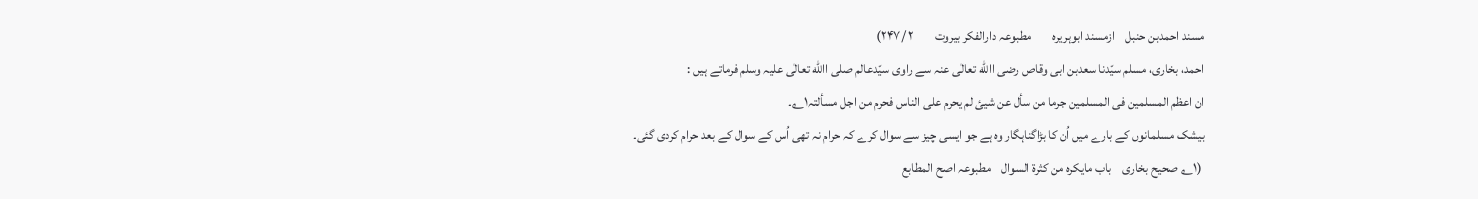مسند احمدبن حنبل    ازمسند ابوہریرہ        مطبوعہ دارالفکر بیروت        ۲ /۲۴۷)
احمد، بخاری، مسلم سیّدنا سعدبن ابی وقاص رضی االله تعالٰی عنہ سے راوی سیّدعالم صلی االله تعالٰی علیہ وسلم فرماتے ہیں :
ان اعظم المسلمین فی المسلمین جرما من سأل عن شیئ لم یحرم علی الناس فحرم من اجل مسألتہ۱؎۔
بیشک مسلمانوں کے بارے میں اُن کا بڑاگناہگار وہ ہے جو ایسی چیز سے سوال کرے کہ حرام نہ تھی اُس کے سوال کے بعد حرام کردی گئی۔
 (۱؎ صحیح بخاری    باب مایکرہ من کثرۃ السوال    مطبوعہ اصح المطابع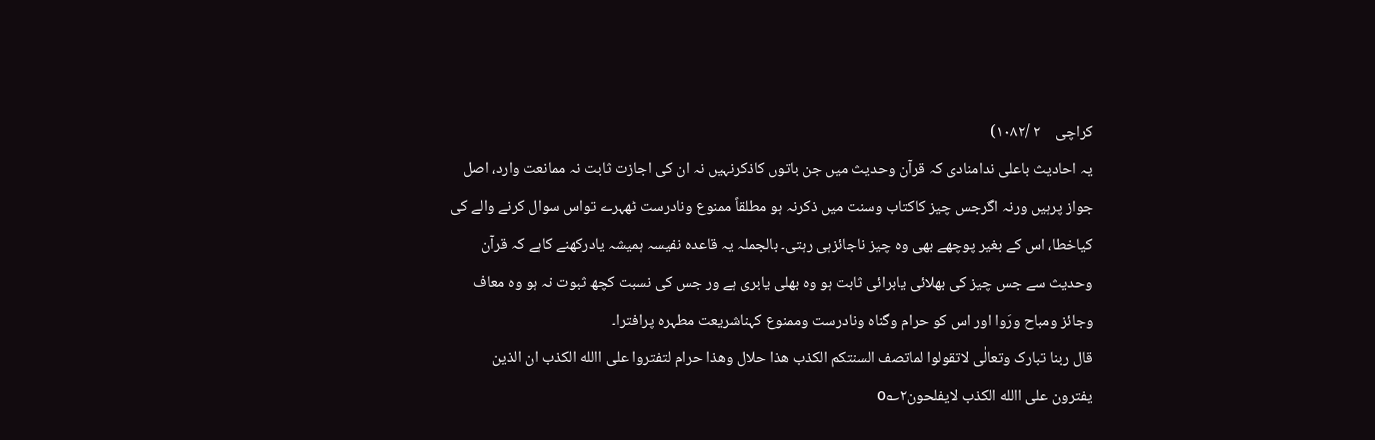کراچی    ۲ /۱۰۸۲)
یہ احادیث باعلی ندامنادی کہ قرآن وحدیث میں جن باتوں کاذکرنہیں نہ ان کی اجازت ثابت نہ ممانعت وارد، اصل جواز پرہیں ورنہ اگرجس چیز کاکتاب وسنت میں ذکرنہ ہو مطلقاً ممنوع ونادرست ٹھہرے تواس سوال کرنے والے کی کیاخطا، اس کے بغیر پوچھے بھی وہ چیز ناجائزہی رہتی۔ بالجملہ یہ قاعدہ نفیسہ ہمیشہ یادرکھنے کاہے کہ قرآن وحدیث سے جس چیز کی بھلائی یابرائی ثابت ہو وہ بھلی یابری ہے ور جس کی نسبت کچھ ثبوت نہ ہو وہ معاف وجائز ومباح ورَوا اور اس کو حرام وگناہ ونادرست وممنوع کہناشریعت مطہرہ پرافترا۔
قال ربنا تبارک وتعالٰی لاتقولوا لماتصف السنتکم الکذب ھذا حلال وھذا حرام لتفتروا علی االله الکذب ان الذین یفترون علی االله الکذب لایفلحون۲؎o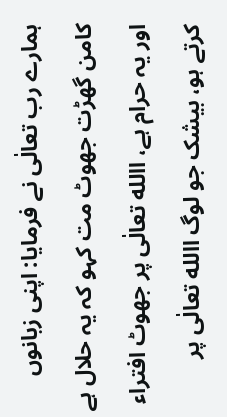ہمارے رب تعالٰی نے فرمایا: اپنی زبانوں کامن گھڑت جھوٹ مت کہو کہ یہ حلال ہے اور یہ حرام ہے، االله تعالٰی پر جھوٹ افتراء کرتے ہو، بیشک جو لوگ االله تعالٰی پر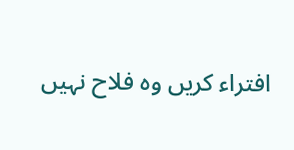افتراء کریں وہ فلاح نہیں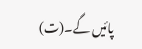پائیں گے۔(ت)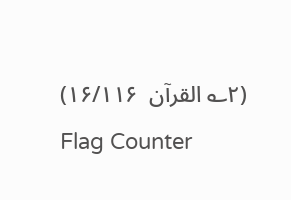(۲؎ القرآن  ۱۶/۱۱۶)
Flag Counter